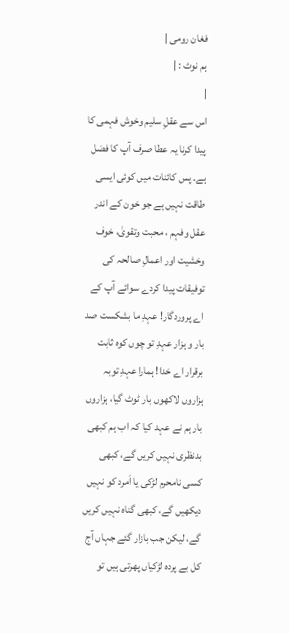فغان رومی |
ہم نوٹ : |
|
اس سے عقلِ سلیم وخوش فہمی کا پیدا کرنا یہ عطا صرف آپ کا فضل ہے۔ پس کائنات میں کوئی ایسی طاقت نہیں ہے جو خون کے اندر عقل وفہم ، محبت وتقویٰ، خوف وخشیت اور اعمالِ صالحہ کی توفیقات پیدا کردے سوائے آپ کے اے پروردگار! عہدِ ما بشکست صد بار و ہزار عہدِ تو چوں کوہ ثابت برقرار اے خدا! ہمارا عہدِ توبہ ہزاروں لاکھوں بار ٹوٹ گیا، ہزاروں بار ہم نے عہد کیا کہ اب ہم کبھی بدنظری نہیں کریں گے، کبھی کسی نامحرم لڑکی یا اَمرد کو نہیں دیکھیں گے، کبھی گناہ نہیں کریں گے، لیکن جب بازار گئے جہاں آج کل بے پردہ لڑکیاں پھرتی ہیں تو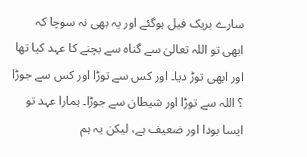سارے بریک فیل ہوگئے اور یہ بھی نہ سوچا کہ ابھی تو اللہ تعالیٰ سے گناہ سے بچنے کا عہد کیا تھا اور ابھی توڑ دیا۔ اور کس سے توڑا اور کس سے جوڑا ؟ اللہ سے توڑا اور شیطان سے جوڑا۔ ہمارا عہد تو ایسا بودا اور ضعیف ہے، لیکن یہ ہم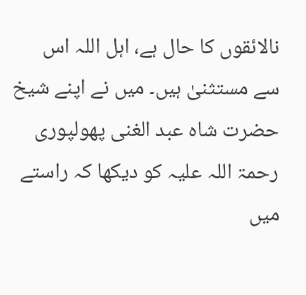نالائقوں کا حال ہے، اہل اللہ اس سے مستثنیٰ ہیں۔ میں نے اپنے شیخ حضرت شاہ عبد الغنی پھولپوری رحمۃ اللہ علیہ کو دیکھا کہ راستے میں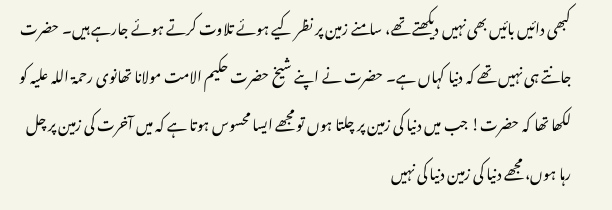کبھی دائیں بائیں بھی نہیں دیکھتے تھے، سامنے زمین پر نظر کیے ہوئے تلاوت کرتے ہوئے جارہے ہیں۔ حضرت جانتے ہی نہیں تھے کہ دنیا کہاں ہے۔ حضرت نے اپنے شیخ حضرت حکیم الامت مولانا تھانوی رحمۃ اللہ علیہ کو لکھا تھا کہ حضرت! جب میں دنیا کی زمین پر چلتا ہوں تو مجھے ایسا محسوس ہوتا ہے کہ میں آخرت کی زمین پر چل رہا ہوں، مجھے دنیا کی زمین دنیا کی نہیں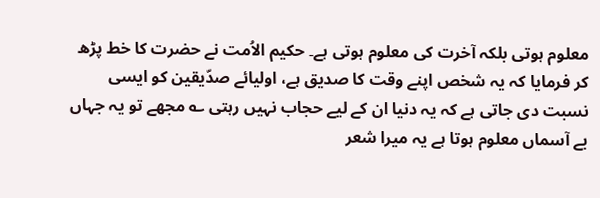معلوم ہوتی بلکہ آخرت کی معلوم ہوتی ہے۔ حکیم الاُمت نے حضرت کا خط پڑھ کر فرمایا کہ یہ شخص اپنے وقت کا صدیق ہے، اولیائے صدّیقین کو ایسی نسبت دی جاتی ہے کہ یہ دنیا ان کے لیے حجاب نہیں رہتی ؎ مجھے تو یہ جہاں بے آسماں معلوم ہوتا ہے یہ میرا شعر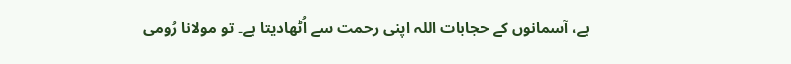ہے، آسمانوں کے حجابات اللہ اپنی رحمت سے اُٹھادیتا ہے۔ تو مولانا رُومی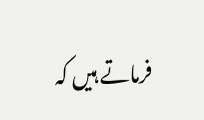فرماتے ہیں کہ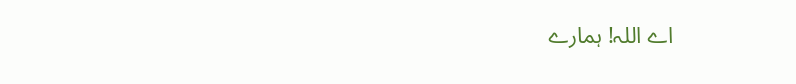اے اللہ! ہمارے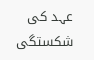عہد کی شکستگی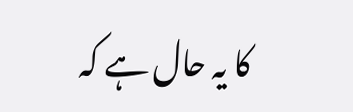کا یہ حال ہے کہ